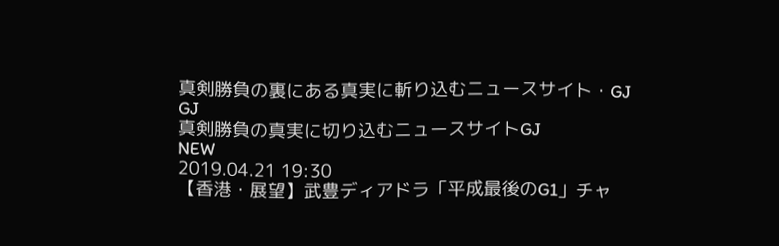真剣勝負の裏にある真実に斬り込むニュースサイト・GJ
GJ
真剣勝負の真実に切り込むニュースサイトGJ
NEW
2019.04.21 19:30
【香港・展望】武豊ディアドラ「平成最後のG1」チャ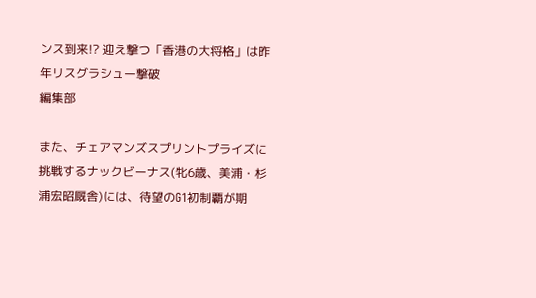ンス到来!? 迎え撃つ「香港の大将格」は昨年リスグラシュー撃破
編集部

また、チェアマンズスプリントプライズに挑戦するナックビーナス(牝6歳、美浦・杉浦宏昭厩舎)には、待望のG1初制覇が期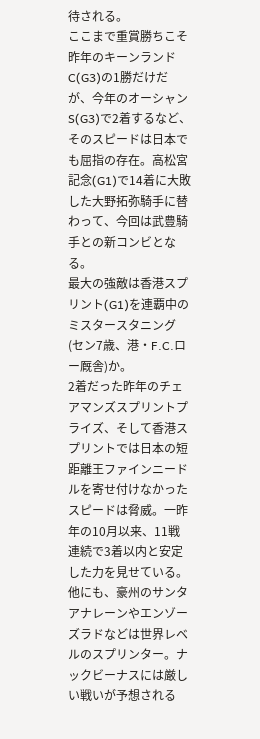待される。
ここまで重賞勝ちこそ昨年のキーンランドC(G3)の1勝だけだが、今年のオーシャンS(G3)で2着するなど、そのスピードは日本でも屈指の存在。高松宮記念(G1)で14着に大敗した大野拓弥騎手に替わって、今回は武豊騎手との新コンビとなる。
最大の強敵は香港スプリント(G1)を連覇中のミスタースタニング(セン7歳、港・F.C.ロー厩舎)か。
2着だった昨年のチェアマンズスプリントプライズ、そして香港スプリントでは日本の短距離王ファインニードルを寄せ付けなかったスピードは脅威。一昨年の10月以来、11戦連続で3着以内と安定した力を見せている。
他にも、豪州のサンタアナレーンやエンゾーズラドなどは世界レベルのスプリンター。ナックビーナスには厳しい戦いが予想される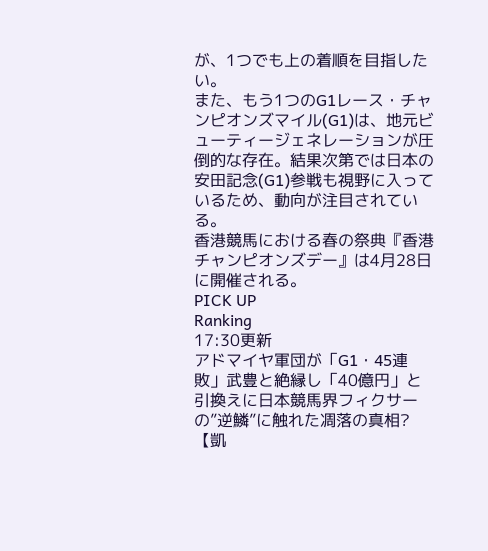が、1つでも上の着順を目指したい。
また、もう1つのG1レース・チャンピオンズマイル(G1)は、地元ビューティージェネレーションが圧倒的な存在。結果次第では日本の安田記念(G1)参戦も視野に入っているため、動向が注目されている。
香港競馬における春の祭典『香港チャンピオンズデー』は4月28日に開催される。
PICK UP
Ranking
17:30更新
アドマイヤ軍団が「G1・45連敗」武豊と絶縁し「40億円」と引換えに日本競馬界フィクサーの”逆鱗”に触れた凋落の真相?
【凱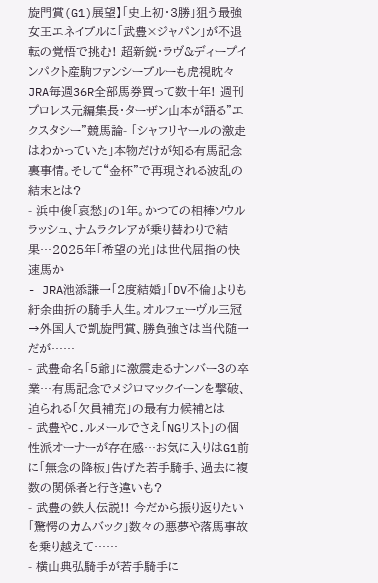旋門賞(G1)展望】「史上初・3勝」狙う最強女王エネイブルに「武豊×ジャパン」が不退転の覚悟で挑む! 超新鋭・ラヴ&ディープインパクト産駒ファンシーブルーも虎視眈々
JRA毎週36R全部馬券買って数十年! 週刊プロレス元編集長・ターザン山本が語る”エクスタシー”競馬論- 「シャフリヤールの激走はわかっていた」本物だけが知る有馬記念裏事情。そして“金杯”で再現される波乱の結末とは?
- 浜中俊「哀愁」の1年。かつての相棒ソウルラッシュ、ナムラクレアが乗り替わりで結果…2025年「希望の光」は世代屈指の快速馬か
- JRA池添謙一「2度結婚」「DV不倫」よりも紆余曲折の騎手人生。オルフェーヴル三冠→外国人で凱旋門賞、勝負強さは当代随一だが……
- 武豊命名「5爺」に激震走るナンバー3の卒業…有馬記念でメジロマックイーンを撃破、迫られる「欠員補充」の最有力候補とは
- 武豊やC.ルメールでさえ「NGリスト」の個性派オーナーが存在感…お気に入りはG1前に「無念の降板」告げた若手騎手、過去に複数の関係者と行き違いも?
- 武豊の鉄人伝説!! 今だから振り返りたい「驚愕のカムバック」数々の悪夢や落馬事故を乗り越えて……
- 横山典弘騎手が若手騎手に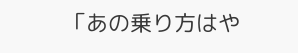「あの乗り方はや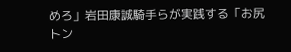めろ」岩田康誠騎手らが実践する「お尻トン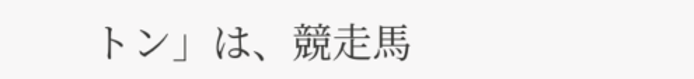トン」は、競走馬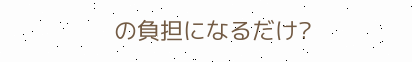の負担になるだけ?